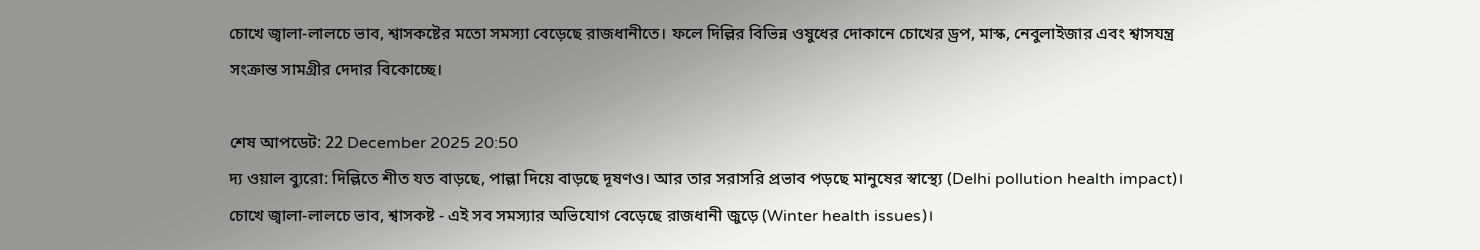চোখে জ্বালা-লালচে ভাব, শ্বাসকষ্টের মতো সমস্যা বেড়েছে রাজধানীতে। ফলে দিল্লির বিভিন্ন ওষুধের দোকানে চোখের ড্রপ, মাস্ক, নেবুলাইজার এবং শ্বাসযন্ত্র সংক্রান্ত সামগ্রীর দেদার বিকোচ্ছে।

শেষ আপডেট: 22 December 2025 20:50
দ্য ওয়াল ব্যুরো: দিল্লিতে শীত যত বাড়ছে, পাল্লা দিয়ে বাড়ছে দূষণও। আর তার সরাসরি প্রভাব পড়ছে মানুষের স্বাস্থ্যে (Delhi pollution health impact)। চোখে জ্বালা-লালচে ভাব, শ্বাসকষ্ট - এই সব সমস্যার অভিযোগ বেড়েছে রাজধানী জুড়ে (Winter health issues)।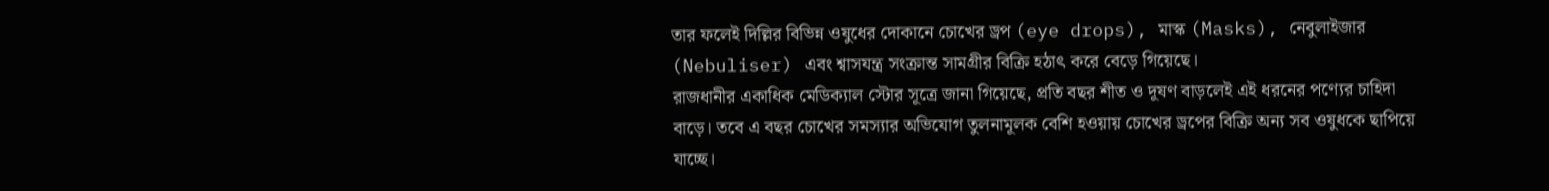তার ফলেই দিল্লির বিভিন্ন ওষুধের দোকানে চোখের ড্রপ (eye drops), মাস্ক (Masks), নেবুলাইজার (Nebuliser) এবং শ্বাসযন্ত্র সংক্রান্ত সামগ্রীর বিক্রি হঠাৎ করে বেড়ে গিয়েছে।
রাজধানীর একাধিক মেডিক্যাল স্টোর সূত্রে জানা গিয়েছে, প্রতি বছর শীত ও দূষণ বাড়লেই এই ধরনের পণ্যের চাহিদা বাড়ে। তবে এ বছর চোখের সমস্যার অভিযোগ তুলনামূলক বেশি হওয়ায় চোখের ড্রপের বিক্রি অন্য সব ওষুধকে ছাপিয়ে যাচ্ছে।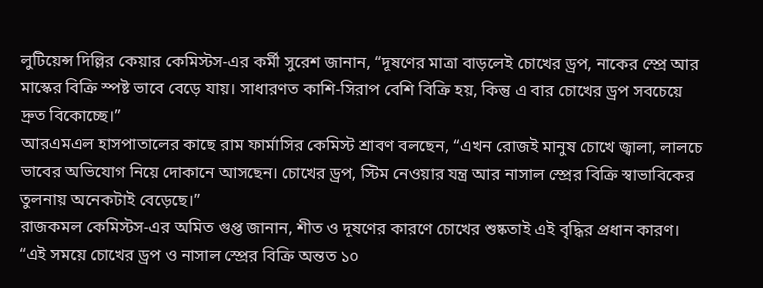লুটিয়েন্স দিল্লির কেয়ার কেমিস্টস-এর কর্মী সুরেশ জানান, “দূষণের মাত্রা বাড়লেই চোখের ড্রপ, নাকের স্প্রে আর মাস্কের বিক্রি স্পষ্ট ভাবে বেড়ে যায়। সাধারণত কাশি-সিরাপ বেশি বিক্রি হয়, কিন্তু এ বার চোখের ড্রপ সবচেয়ে দ্রুত বিকোচ্ছে।”
আরএমএল হাসপাতালের কাছে রাম ফার্মাসির কেমিস্ট শ্রাবণ বলছেন, “এখন রোজই মানুষ চোখে জ্বালা, লালচে ভাবের অভিযোগ নিয়ে দোকানে আসছেন। চোখের ড্রপ, স্টিম নেওয়ার যন্ত্র আর নাসাল স্প্রের বিক্রি স্বাভাবিকের তুলনায় অনেকটাই বেড়েছে।”
রাজকমল কেমিস্টস-এর অমিত গুপ্ত জানান, শীত ও দূষণের কারণে চোখের শুষ্কতাই এই বৃদ্ধির প্রধান কারণ। “এই সময়ে চোখের ড্রপ ও নাসাল স্প্রের বিক্রি অন্তত ১০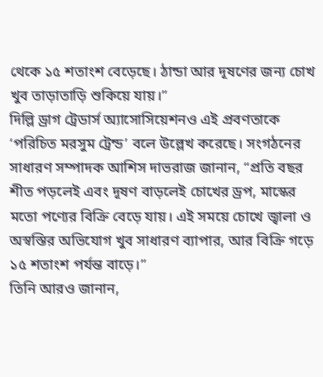থেকে ১৫ শতাংশ বেড়েছে। ঠান্ডা আর দূষণের জন্য চোখ খুব তাড়াতাড়ি শুকিয়ে যায়।”
দিল্লি ড্রাগ ট্রেডার্স অ্যাসোসিয়েশনও এই প্রবণতাকে ‘পরিচিত মরসুম ট্রেন্ড’ বলে উল্লেখ করেছে। সংগঠনের সাধারণ সম্পাদক আশিস দাভরাজ জানান, “প্রতি বছর শীত পড়লেই এবং দূষণ বাড়লেই চোখের ড্রপ, মাস্কের মতো পণ্যের বিক্রি বেড়ে যায়। এই সময়ে চোখে জ্বালা ও অস্বস্তির অভিযোগ খুব সাধারণ ব্যাপার, আর বিক্রি গড়ে ১৫ শতাংশ পর্যন্ত বাড়ে।”
তিনি আরও জানান,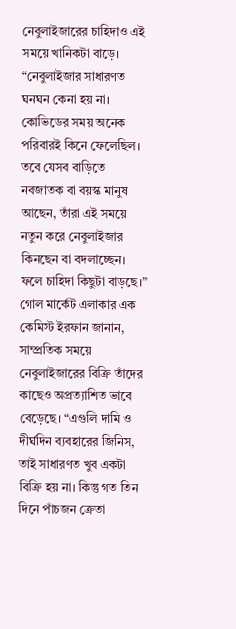নেবুলাইজারের চাহিদাও এই সময়ে খানিকটা বাড়ে। “নেবুলাইজার সাধারণত ঘনঘন কেনা হয় না। কোভিডের সময় অনেক পরিবারই কিনে ফেলেছিল। তবে যেসব বাড়িতে নবজাতক বা বয়স্ক মানুষ আছেন, তাঁরা এই সময়ে নতুন করে নেবুলাইজার কিনছেন বা বদলাচ্ছেন। ফলে চাহিদা কিছুটা বাড়ছে।”
গোল মার্কেট এলাকার এক কেমিস্ট ইরফান জানান, সাম্প্রতিক সময়ে নেবুলাইজারের বিক্রি তাঁদের কাছেও অপ্রত্যাশিত ভাবে বেড়েছে। “এগুলি দামি ও দীর্ঘদিন ব্যবহারের জিনিস, তাই সাধারণত খুব একটা বিক্রি হয় না। কিন্তু গত তিন দিনে পাঁচজন ক্রেতা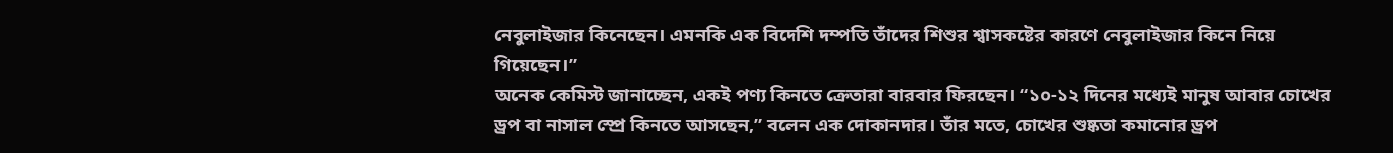নেবুলাইজার কিনেছেন। এমনকি এক বিদেশি দম্পতি তাঁদের শিশুর শ্বাসকষ্টের কারণে নেবুলাইজার কিনে নিয়ে গিয়েছেন।”
অনেক কেমিস্ট জানাচ্ছেন, একই পণ্য কিনতে ক্রেতারা বারবার ফিরছেন। “১০-১২ দিনের মধ্যেই মানুষ আবার চোখের ড্রপ বা নাসাল স্প্রে কিনতে আসছেন,” বলেন এক দোকানদার। তাঁর মতে, চোখের শুষ্কতা কমানোর ড্রপ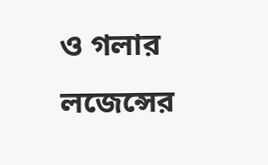ও গলার লজেন্সের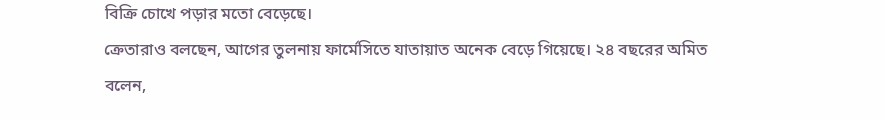বিক্রি চোখে পড়ার মতো বেড়েছে।
ক্রেতারাও বলছেন, আগের তুলনায় ফার্মেসিতে যাতায়াত অনেক বেড়ে গিয়েছে। ২৪ বছরের অমিত বলেন,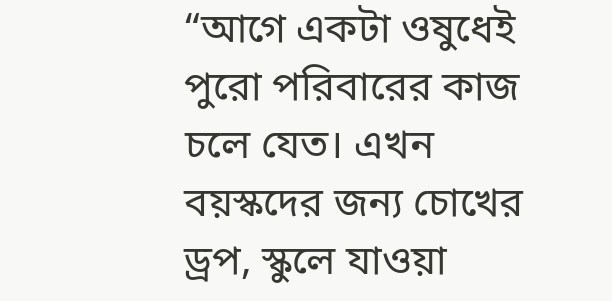“আগে একটা ওষুধেই পুরো পরিবারের কাজ চলে যেত। এখন বয়স্কদের জন্য চোখের ড্রপ, স্কুলে যাওয়া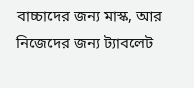বাচ্চাদের জন্য মাস্ক, আর নিজেদের জন্য ট্যাবলেট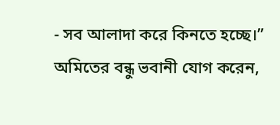- সব আলাদা করে কিনতে হচ্ছে।”
অমিতের বন্ধু ভবানী যোগ করেন,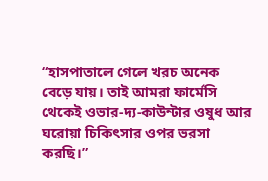“হাসপাতালে গেলে খরচ অনেক বেড়ে যায়। তাই আমরা ফার্মেসি থেকেই ওভার-দ্য-কাউন্টার ওষুধ আর ঘরোয়া চিকিৎসার ওপর ভরসা করছি।”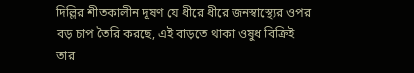দিল্লির শীতকালীন দূষণ যে ধীরে ধীরে জনস্বাস্থ্যের ওপর বড় চাপ তৈরি করছে, এই বাড়তে থাকা ওষুধ বিক্রিই তার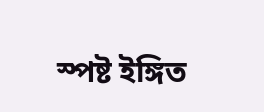স্পষ্ট ইঙ্গিত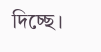দিচ্ছে।